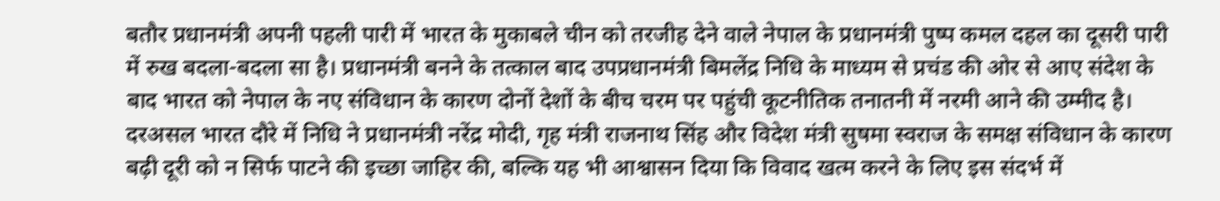बतौर प्रधानमंत्री अपनी पहली पारी में भारत के मुकाबले चीन को तरजीह देने वाले नेपाल के प्रधानमंत्री पुष्प कमल दहल का दूसरी पारी में रुख बदला-बदला सा है। प्रधानमंत्री बनने के तत्काल बाद उपप्रधानमंत्री बिमलेंद्र निधि के माध्यम से प्रचंड की ओर से आए संदेश के बाद भारत को नेपाल के नए संविधान के कारण दोनों देशों के बीच चरम पर पहुंची कूटनीतिक तनातनी में नरमी आने की उम्मीद है।
दरअसल भारत दौरे में निधि ने प्रधानमंत्री नरेंद्र मोदी, गृह मंत्री राजनाथ सिंह और विदेश मंत्री सुषमा स्वराज के समक्ष संविधान के कारण बढ़ी दूरी को न सिर्फ पाटने की इच्छा जाहिर की, बल्कि यह भी आश्वासन दिया कि विवाद खत्म करने के लिए इस संदर्भ में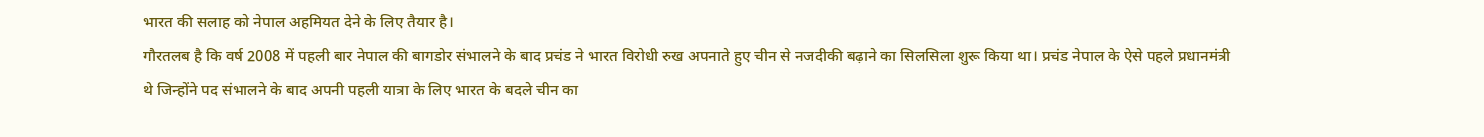भारत की सलाह को नेपाल अहमियत देने के लिए तैयार है।
गौरतलब है कि वर्ष 2008 में पहली बार नेपाल की बागडोर संभालने के बाद प्रचंड ने भारत विरोधी रुख अपनाते हुए चीन से नजदीकी बढ़ाने का सिलसिला शुरू किया था। प्रचंड नेपाल के ऐसे पहले प्रधानमंत्री थे जिन्होंने पद संभालने के बाद अपनी पहली यात्रा के लिए भारत के बदले चीन का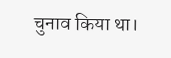चुनाव किया था।